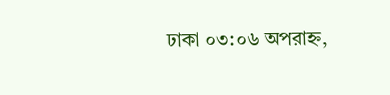ঢাকা ০৩:০৬ অপরাহ্ন,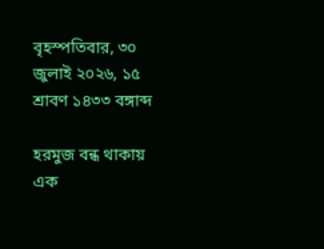বৃহস্পতিবার, ৩০ জুলাই ২০২৬, ১৫ শ্রাবণ ১৪৩৩ বঙ্গাব্দ

হরমুজ বন্ধ থাকায় এক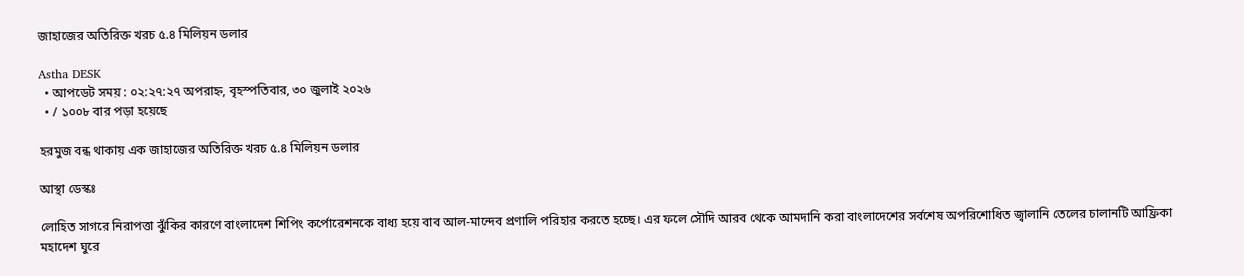জাহাজের অতিরিক্ত খরচ ৫.৪ মিলিয়ন ডলার

Astha DESK
  • আপডেট সময় : ০২:২৭:২৭ অপরাহ্ন, বৃহস্পতিবার, ৩০ জুলাই ২০২৬
  • / ১০০৮ বার পড়া হয়েছে

হরমুজ বন্ধ থাকায় এক জাহাজের অতিরিক্ত খরচ ৫.৪ মিলিয়ন ডলার

আস্থা ডেস্কঃ

লোহিত সাগরে নিরাপত্তা ঝুঁকির কারণে বাংলাদেশ শিপিং কর্পোরেশনকে বাধ্য হয়ে বাব আল-মান্দেব প্রণালি পরিহার করতে হচ্ছে। এর ফলে সৌদি আরব থেকে আমদানি করা বাংলাদেশের সর্বশেষ অপরিশোধিত জ্বালানি তেলের চালানটি আফ্রিকা মহাদেশ ঘুরে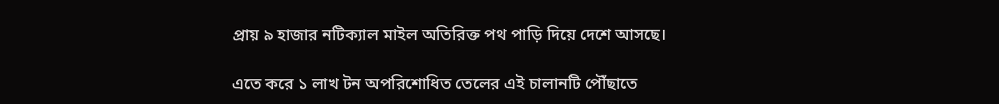প্রায় ৯ হাজার নটিক্যাল মাইল অতিরিক্ত পথ পাড়ি দিয়ে দেশে আসছে।

এতে করে ১ লাখ টন অপরিশোধিত তেলের এই চালানটি পৌঁছাতে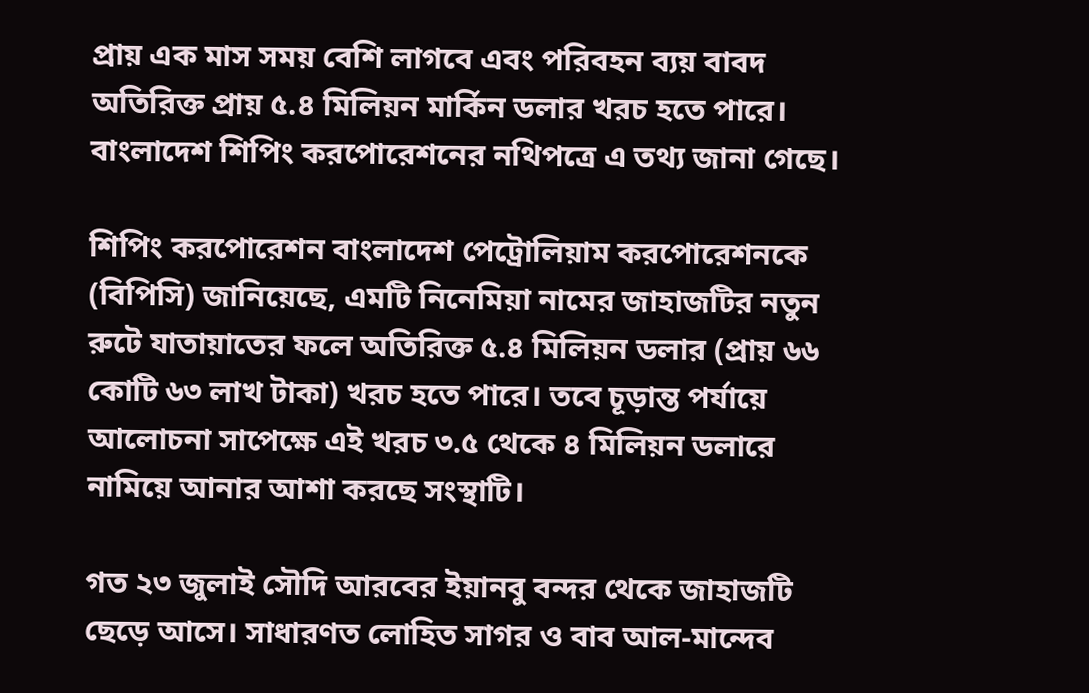প্রায় এক মাস সময় বেশি লাগবে এবং পরিবহন ব্যয় বাবদ অতিরিক্ত প্রায় ৫.৪ মিলিয়ন মার্কিন ডলার খরচ হতে পারে। বাংলাদেশ শিপিং করপোরেশনের নথিপত্রে এ তথ্য জানা গেছে।

শিপিং করপোরেশন বাংলাদেশ পেট্রোলিয়াম করপোরেশনকে (বিপিসি) জানিয়েছে, এমটি নিনেমিয়া নামের জাহাজটির নতুন রুটে যাতায়াতের ফলে অতিরিক্ত ৫.৪ মিলিয়ন ডলার (প্রায় ৬৬ কোটি ৬৩ লাখ টাকা) খরচ হতে পারে। তবে চূড়ান্ত পর্যায়ে আলোচনা সাপেক্ষে এই খরচ ৩.৫ থেকে ৪ মিলিয়ন ডলারে নামিয়ে আনার আশা করছে সংস্থাটি।

গত ২৩ জুলাই সৌদি আরবের ইয়ানবু বন্দর থেকে জাহাজটি ছেড়ে আসে। সাধারণত লোহিত সাগর ও বাব আল-মান্দেব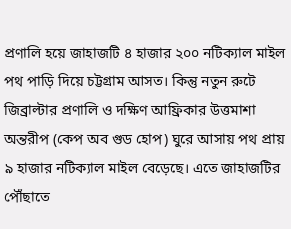প্রণালি হয়ে জাহাজটি ৪ হাজার ২০০ নটিক্যাল মাইল পথ পাড়ি দিয়ে চট্টগ্রাম আসত। কিন্তু নতুন রুটে জিব্রাল্টার প্রণালি ও দক্ষিণ আফ্রিকার উত্তমাশা অন্তরীপ (কেপ অব গুড হোপ) ঘুরে আসায় পথ প্রায় ৯ হাজার নটিক্যাল মাইল বেড়েছে। এতে জাহাজটির পৌঁছাতে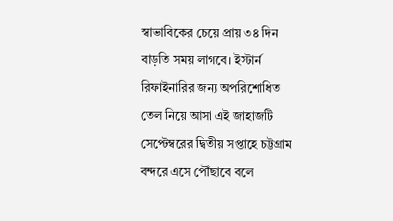স্বাভাবিকের চেয়ে প্রায় ৩৪ দিন বাড়তি সময় লাগবে। ইস্টার্ন রিফাইনারির জন্য অপরিশোধিত তেল নিয়ে আসা এই জাহাজটি সেপ্টেম্বরের দ্বিতীয় সপ্তাহে চট্টগ্রাম বন্দরে এসে পৌঁছাবে বলে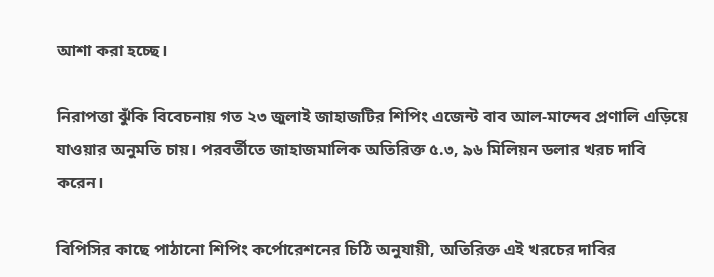আশা করা হচ্ছে।

নিরাপত্তা ঝুঁকি বিবেচনায় গত ২৩ জুলাই জাহাজটির শিপিং এজেন্ট বাব আল-মান্দেব প্রণালি এড়িয়ে যাওয়ার অনুমতি চায়। পরবর্তীতে জাহাজমালিক অতিরিক্ত ৫.৩, ৯৬ মিলিয়ন ডলার খরচ দাবি করেন।

বিপিসির কাছে পাঠানো শিপিং কর্পোরেশনের চিঠি অনুযায়ী, অতিরিক্ত এই খরচের দাবির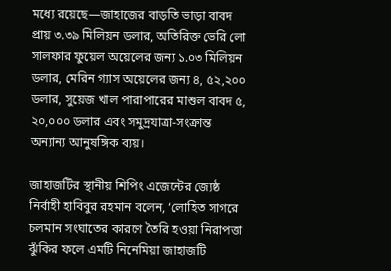মধ্যে রয়েছে—জাহাজের বাড়তি ভাড়া বাবদ প্রায় ৩.৩৯ মিলিয়ন ডলার, অতিরিক্ত ভেরি লো সালফার ফুয়েল অয়েলের জন্য ১.০৩ মিলিয়ন ডলার, মেরিন গ্যাস অয়েলের জন্য ৪, ৫২,২০০ ডলার, সুয়েজ খাল পারাপারের মাশুল বাবদ ৫, ২০,০০০ ডলার এবং সমুদ্রযাত্রা-সংক্রান্ত অন্যান্য আনুষঙ্গিক ব্যয়।

জাহাজটির স্থানীয় শিপিং এজেন্টের জ্যেষ্ঠ নির্বাহী হাবিবুর রহমান বলেন, ‘লোহিত সাগরে চলমান সংঘাতের কারণে তৈরি হওয়া নিরাপত্তা ঝুঁকির ফলে এমটি নিনেমিয়া জাহাজটি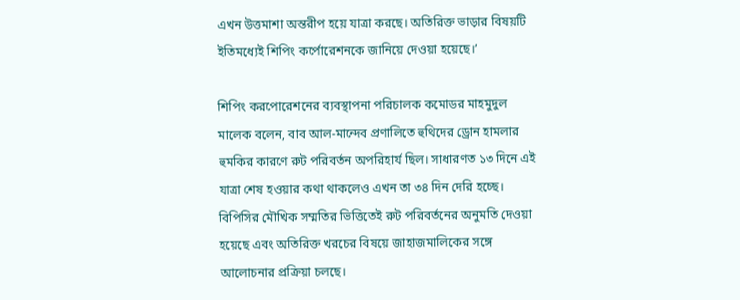এখন উত্তমাশা অন্তরীপ হয়ে যাত্রা করছে। অতিরিক্ত ভাড়ার বিষয়টি ইতিমধ্যেই শিপিং কর্পোরেশনকে জানিয়ে দেওয়া হয়েছে।’

শিপিং করপোরেশনের ব্যবস্থাপনা পরিচালক কমোডর মাহমুদুল মালেক বলেন, বাব আল-মান্দেব প্রণালিতে হুথিদের ড্রোন হামলার হুমকির কারণে রুট পরিবর্তন অপরিহার্য ছিল। সাধারণত ১৩ দিনে এই যাত্রা শেষ হওয়ার কথা থাকলেও এখন তা ৩৪ দিন দেরি হচ্ছে। বিপিসির মৌখিক সম্মতির ভিত্তিতেই রুট পরিবর্তনের অনুমতি দেওয়া হয়েছে এবং অতিরিক্ত খরচের বিষয়ে জাহাজমালিকের সঙ্গে আলোচনার প্রক্রিয়া চলছে।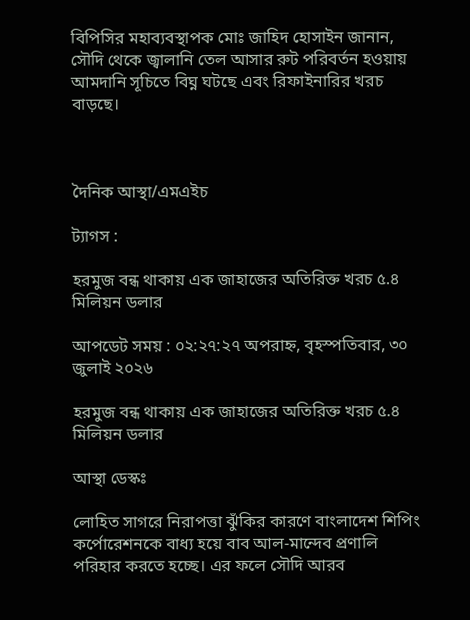বিপিসির মহাব্যবস্থাপক মোঃ জাহিদ হোসাইন জানান, সৌদি থেকে জ্বালানি তেল আসার রুট পরিবর্তন হওয়ায় আমদানি সূচিতে বিঘ্ন ঘটছে এবং রিফাইনারির খরচ বাড়ছে।



দৈনিক আস্থা/এমএইচ

ট্যাগস :

হরমুজ বন্ধ থাকায় এক জাহাজের অতিরিক্ত খরচ ৫.৪ মিলিয়ন ডলার

আপডেট সময় : ০২:২৭:২৭ অপরাহ্ন, বৃহস্পতিবার, ৩০ জুলাই ২০২৬

হরমুজ বন্ধ থাকায় এক জাহাজের অতিরিক্ত খরচ ৫.৪ মিলিয়ন ডলার

আস্থা ডেস্কঃ

লোহিত সাগরে নিরাপত্তা ঝুঁকির কারণে বাংলাদেশ শিপিং কর্পোরেশনকে বাধ্য হয়ে বাব আল-মান্দেব প্রণালি পরিহার করতে হচ্ছে। এর ফলে সৌদি আরব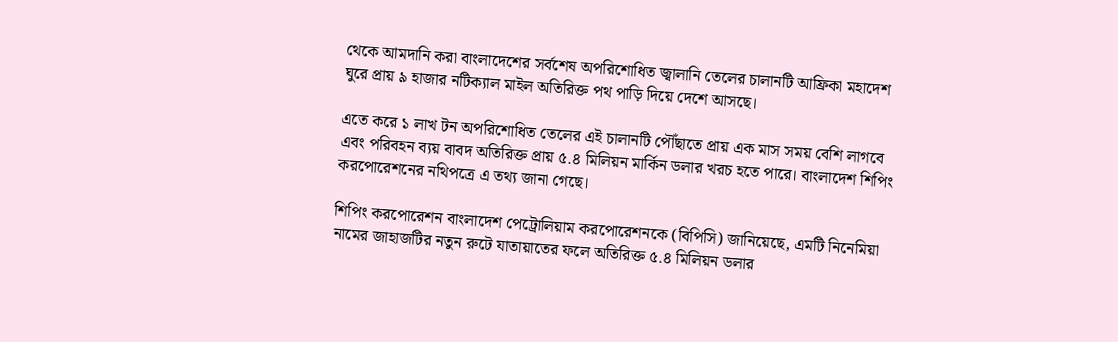থেকে আমদানি করা বাংলাদেশের সর্বশেষ অপরিশোধিত জ্বালানি তেলের চালানটি আফ্রিকা মহাদেশ ঘুরে প্রায় ৯ হাজার নটিক্যাল মাইল অতিরিক্ত পথ পাড়ি দিয়ে দেশে আসছে।

এতে করে ১ লাখ টন অপরিশোধিত তেলের এই চালানটি পৌঁছাতে প্রায় এক মাস সময় বেশি লাগবে এবং পরিবহন ব্যয় বাবদ অতিরিক্ত প্রায় ৫.৪ মিলিয়ন মার্কিন ডলার খরচ হতে পারে। বাংলাদেশ শিপিং করপোরেশনের নথিপত্রে এ তথ্য জানা গেছে।

শিপিং করপোরেশন বাংলাদেশ পেট্রোলিয়াম করপোরেশনকে (বিপিসি) জানিয়েছে, এমটি নিনেমিয়া নামের জাহাজটির নতুন রুটে যাতায়াতের ফলে অতিরিক্ত ৫.৪ মিলিয়ন ডলার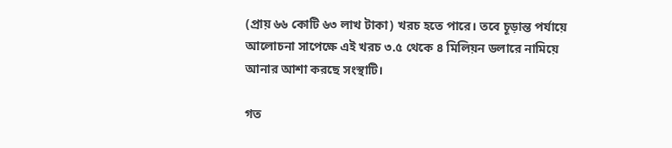(প্রায় ৬৬ কোটি ৬৩ লাখ টাকা) খরচ হতে পারে। তবে চূড়ান্ত পর্যায়ে আলোচনা সাপেক্ষে এই খরচ ৩.৫ থেকে ৪ মিলিয়ন ডলারে নামিয়ে আনার আশা করছে সংস্থাটি।

গত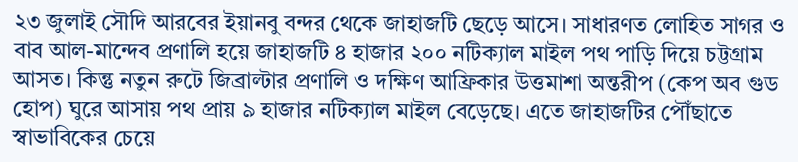২৩ জুলাই সৌদি আরবের ইয়ানবু বন্দর থেকে জাহাজটি ছেড়ে আসে। সাধারণত লোহিত সাগর ও বাব আল-মান্দেব প্রণালি হয়ে জাহাজটি ৪ হাজার ২০০ নটিক্যাল মাইল পথ পাড়ি দিয়ে চট্টগ্রাম আসত। কিন্তু নতুন রুটে জিব্রাল্টার প্রণালি ও দক্ষিণ আফ্রিকার উত্তমাশা অন্তরীপ (কেপ অব গুড হোপ) ঘুরে আসায় পথ প্রায় ৯ হাজার নটিক্যাল মাইল বেড়েছে। এতে জাহাজটির পৌঁছাতে স্বাভাবিকের চেয়ে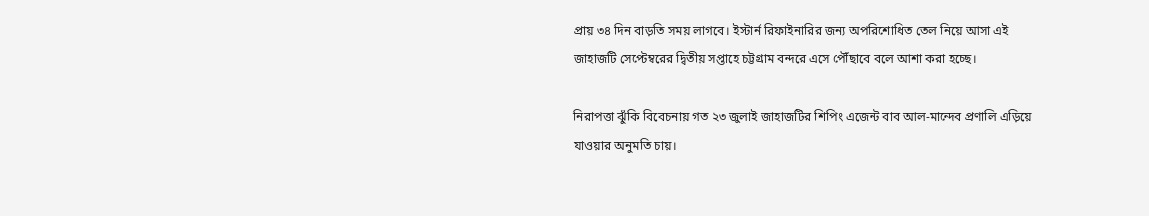প্রায় ৩৪ দিন বাড়তি সময় লাগবে। ইস্টার্ন রিফাইনারির জন্য অপরিশোধিত তেল নিয়ে আসা এই জাহাজটি সেপ্টেম্বরের দ্বিতীয় সপ্তাহে চট্টগ্রাম বন্দরে এসে পৌঁছাবে বলে আশা করা হচ্ছে।

নিরাপত্তা ঝুঁকি বিবেচনায় গত ২৩ জুলাই জাহাজটির শিপিং এজেন্ট বাব আল-মান্দেব প্রণালি এড়িয়ে যাওয়ার অনুমতি চায়।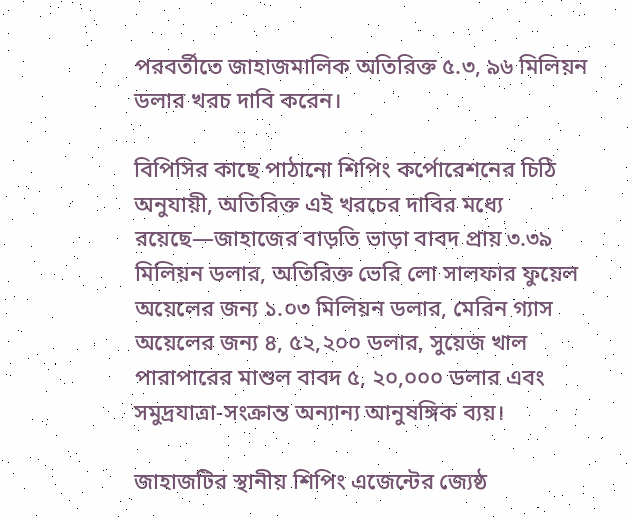পরবর্তীতে জাহাজমালিক অতিরিক্ত ৫.৩, ৯৬ মিলিয়ন ডলার খরচ দাবি করেন।

বিপিসির কাছে পাঠানো শিপিং কর্পোরেশনের চিঠি অনুযায়ী, অতিরিক্ত এই খরচের দাবির মধ্যে রয়েছে—জাহাজের বাড়তি ভাড়া বাবদ প্রায় ৩.৩৯ মিলিয়ন ডলার, অতিরিক্ত ভেরি লো সালফার ফুয়েল অয়েলের জন্য ১.০৩ মিলিয়ন ডলার, মেরিন গ্যাস অয়েলের জন্য ৪, ৫২,২০০ ডলার, সুয়েজ খাল পারাপারের মাশুল বাবদ ৫, ২০,০০০ ডলার এবং সমুদ্রযাত্রা-সংক্রান্ত অন্যান্য আনুষঙ্গিক ব্যয়।

জাহাজটির স্থানীয় শিপিং এজেন্টের জ্যেষ্ঠ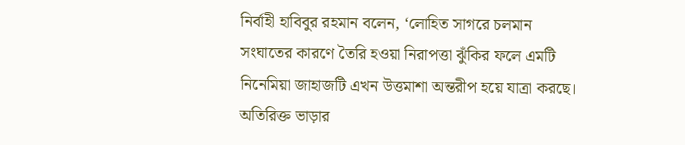নির্বাহী হাবিবুর রহমান বলেন, ‘লোহিত সাগরে চলমান সংঘাতের কারণে তৈরি হওয়া নিরাপত্তা ঝুঁকির ফলে এমটি নিনেমিয়া জাহাজটি এখন উত্তমাশা অন্তরীপ হয়ে যাত্রা করছে। অতিরিক্ত ভাড়ার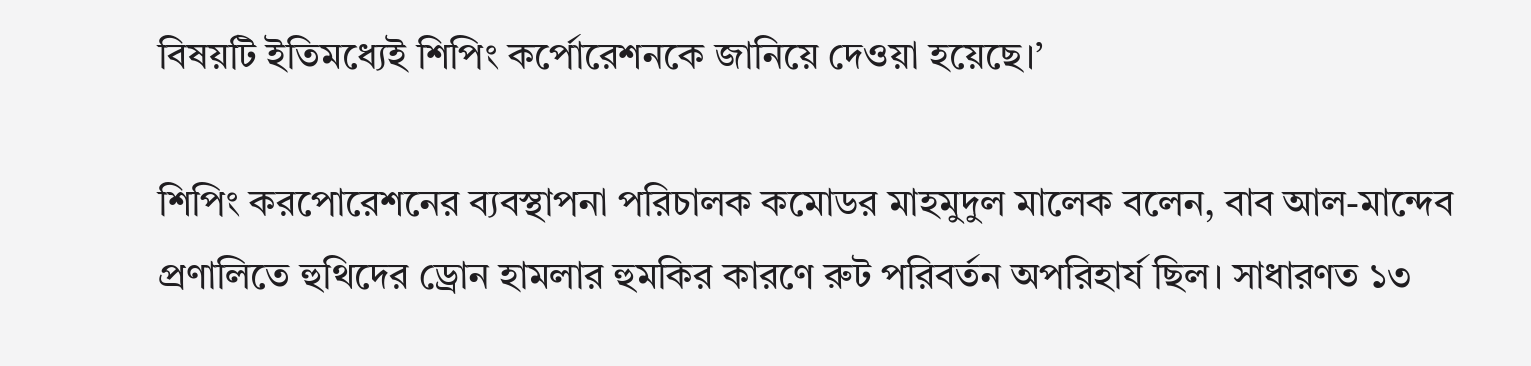বিষয়টি ইতিমধ্যেই শিপিং কর্পোরেশনকে জানিয়ে দেওয়া হয়েছে।’

শিপিং করপোরেশনের ব্যবস্থাপনা পরিচালক কমোডর মাহমুদুল মালেক বলেন, বাব আল-মান্দেব প্রণালিতে হুথিদের ড্রোন হামলার হুমকির কারণে রুট পরিবর্তন অপরিহার্য ছিল। সাধারণত ১৩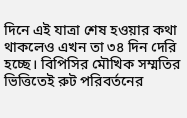দিনে এই যাত্রা শেষ হওয়ার কথা থাকলেও এখন তা ৩৪ দিন দেরি হচ্ছে। বিপিসির মৌখিক সম্মতির ভিত্তিতেই রুট পরিবর্তনের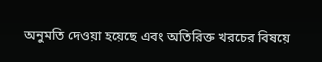অনুমতি দেওয়া হয়েছে এবং অতিরিক্ত খরচের বিষয়ে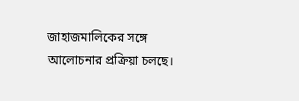জাহাজমালিকের সঙ্গে আলোচনার প্রক্রিয়া চলছে।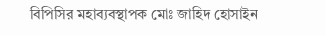বিপিসির মহাব্যবস্থাপক মোঃ জাহিদ হোসাইন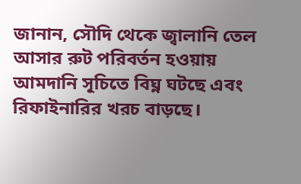জানান, সৌদি থেকে জ্বালানি তেল আসার রুট পরিবর্তন হওয়ায় আমদানি সূচিতে বিঘ্ন ঘটছে এবং রিফাইনারির খরচ বাড়ছে।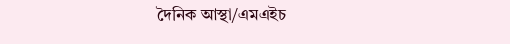দৈনিক আস্থা/এমএইচ